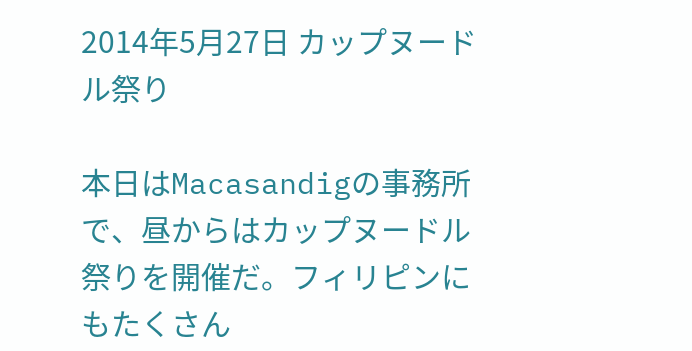2014年5月27日 カップヌードル祭り

本日はMacasandigの事務所で、昼からはカップヌードル祭りを開催だ。フィリピンにもたくさん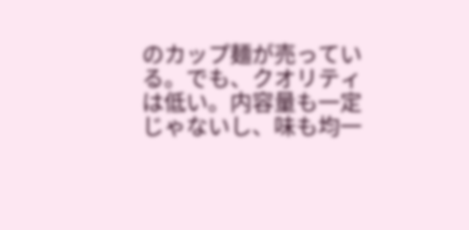のカップ麺が売っている。でも、クオリティは低い。内容量も一定じゃないし、味も均一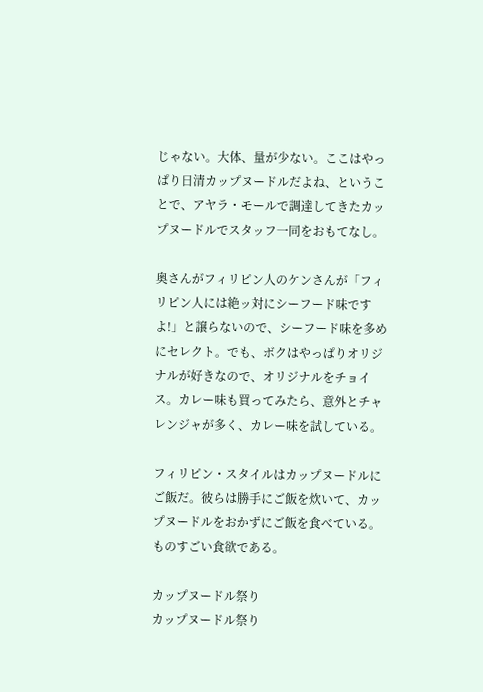じゃない。大体、量が少ない。ここはやっぱり日清カップヌードルだよね、ということで、アヤラ・モールで調達してきたカップヌードルでスタッフ一同をおもてなし。

奥さんがフィリピン人のケンさんが「フィリピン人には絶ッ対にシーフード味ですよ!」と譲らないので、シーフード味を多めにセレクト。でも、ボクはやっぱりオリジナルが好きなので、オリジナルをチョイス。カレー味も買ってみたら、意外とチャレンジャが多く、カレー味を試している。

フィリピン・スタイルはカップヌードルにご飯だ。彼らは勝手にご飯を炊いて、カップヌードルをおかずにご飯を食べている。ものすごい食欲である。

カップヌードル祭り
カップヌードル祭り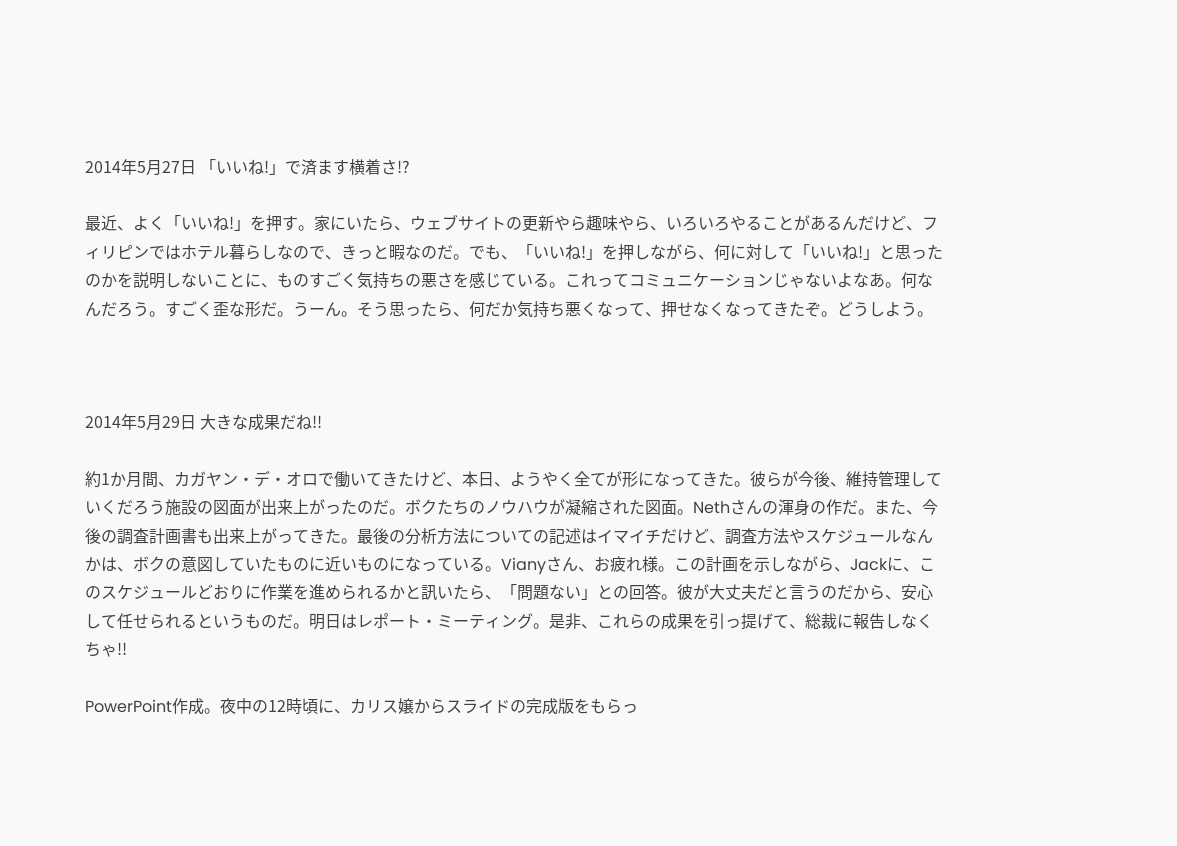2014年5月27日 「いいね!」で済ます横着さ!?

最近、よく「いいね!」を押す。家にいたら、ウェブサイトの更新やら趣味やら、いろいろやることがあるんだけど、フィリピンではホテル暮らしなので、きっと暇なのだ。でも、「いいね!」を押しながら、何に対して「いいね!」と思ったのかを説明しないことに、ものすごく気持ちの悪さを感じている。これってコミュニケーションじゃないよなあ。何なんだろう。すごく歪な形だ。うーん。そう思ったら、何だか気持ち悪くなって、押せなくなってきたぞ。どうしよう。



2014年5月29日 大きな成果だね!!

約1か月間、カガヤン・デ・オロで働いてきたけど、本日、ようやく全てが形になってきた。彼らが今後、維持管理していくだろう施設の図面が出来上がったのだ。ボクたちのノウハウが凝縮された図面。Nethさんの渾身の作だ。また、今後の調査計画書も出来上がってきた。最後の分析方法についての記述はイマイチだけど、調査方法やスケジュールなんかは、ボクの意図していたものに近いものになっている。Vianyさん、お疲れ様。この計画を示しながら、Jackに、このスケジュールどおりに作業を進められるかと訊いたら、「問題ない」との回答。彼が大丈夫だと言うのだから、安心して任せられるというものだ。明日はレポート・ミーティング。是非、これらの成果を引っ提げて、総裁に報告しなくちゃ!!

PowerPoint作成。夜中の12時頃に、カリス嬢からスライドの完成版をもらっ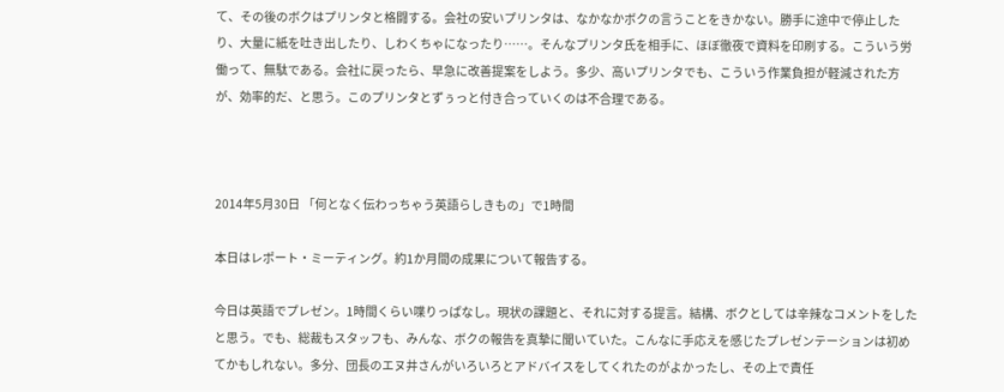て、その後のボクはプリンタと格闘する。会社の安いプリンタは、なかなかボクの言うことをきかない。勝手に途中で停止したり、大量に紙を吐き出したり、しわくちゃになったり……。そんなプリンタ氏を相手に、ほぼ徹夜で資料を印刷する。こういう労働って、無駄である。会社に戻ったら、早急に改善提案をしよう。多少、高いプリンタでも、こういう作業負担が軽減された方が、効率的だ、と思う。このプリンタとずぅっと付き合っていくのは不合理である。



2014年5月30日 「何となく伝わっちゃう英語らしきもの」で1時間

本日はレポート・ミーティング。約1か月間の成果について報告する。

今日は英語でプレゼン。1時間くらい喋りっぱなし。現状の課題と、それに対する提言。結構、ボクとしては辛辣なコメントをしたと思う。でも、総裁もスタッフも、みんな、ボクの報告を真摯に聞いていた。こんなに手応えを感じたプレゼンテーションは初めてかもしれない。多分、団長のエヌ井さんがいろいろとアドバイスをしてくれたのがよかったし、その上で責任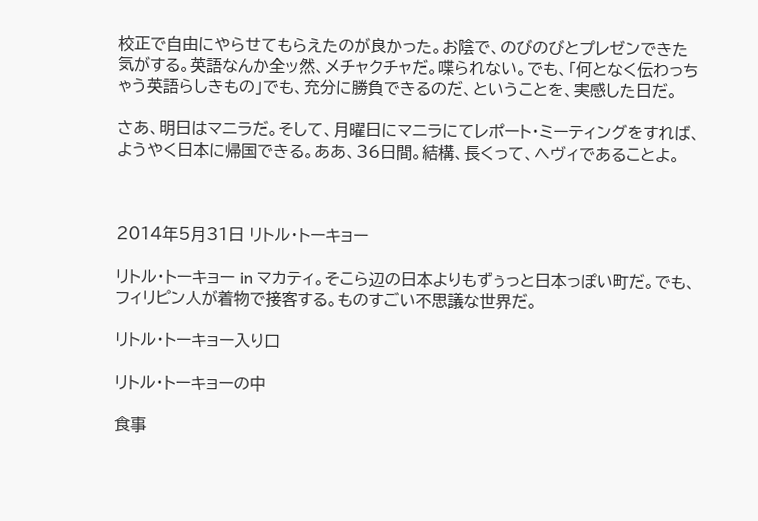校正で自由にやらせてもらえたのが良かった。お陰で、のびのびとプレゼンできた気がする。英語なんか全ッ然、メチャクチャだ。喋られない。でも、「何となく伝わっちゃう英語らしきもの」でも、充分に勝負できるのだ、ということを、実感した日だ。

さあ、明日はマニラだ。そして、月曜日にマニラにてレポート・ミーティングをすれば、ようやく日本に帰国できる。ああ、36日間。結構、長くって、へヴィであることよ。



2014年5月31日 リトル・トーキョー

リトル・トーキョー in マカティ。そこら辺の日本よりもずぅっと日本っぽい町だ。でも、フィリピン人が着物で接客する。ものすごい不思議な世界だ。

リトル・トーキョー入り口

リトル・トーキョーの中

食事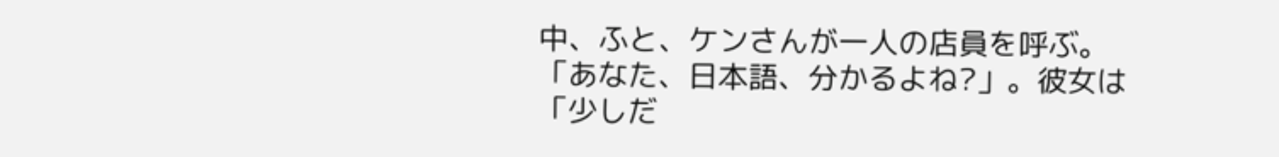中、ふと、ケンさんが一人の店員を呼ぶ。「あなた、日本語、分かるよね?」。彼女は「少しだ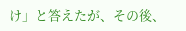け」と答えたが、その後、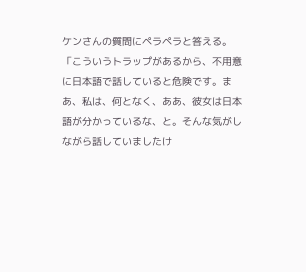ケンさんの質問にペラペラと答える。
「こういうトラップがあるから、不用意に日本語で話していると危険です。まあ、私は、何となく、ああ、彼女は日本語が分かっているな、と。そんな気がしながら話していましたけ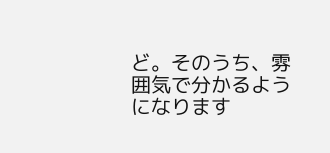ど。そのうち、雰囲気で分かるようになります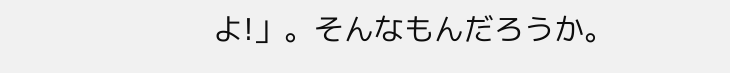よ!」。そんなもんだろうか。